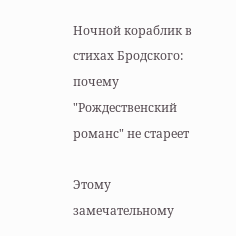Ночной кораблик в стихах Бродского: почему "Рождественский романс" не стареет

Этому замечательному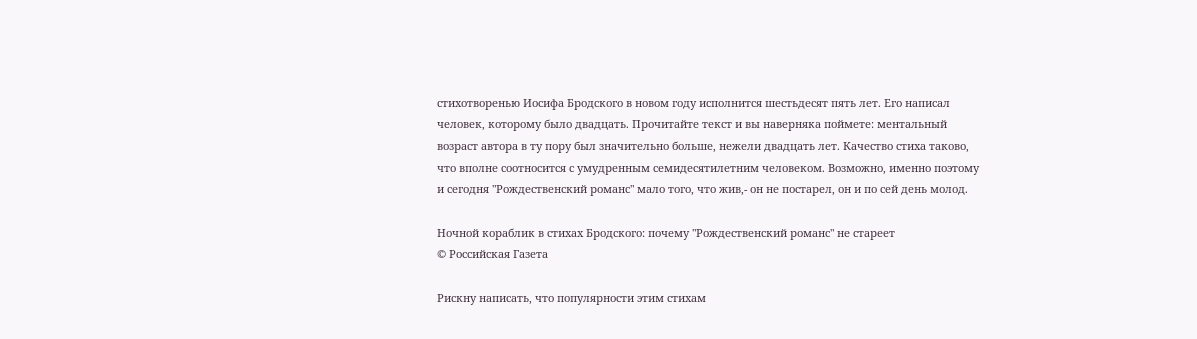стихотворенью Иосифа Бродского в новом году исполнится шестьдесят пять лет. Его написал человек, которому было двадцать. Прочитайте текст и вы наверняка поймете: ментальный возраст автора в ту пору был значительно больше, нежели двадцать лет. Качество стиха таково, что вполне соотносится с умудренным семидесятилетним человеком. Возможно, именно поэтому и сегодня "Рождественский романс" мало того, что жив,- он не постарел, он и по сей день молод.

Ночной кораблик в стихах Бродского: почему "Рождественский романс" не стареет
© Российская Газета

Рискну написать, что популярности этим стихам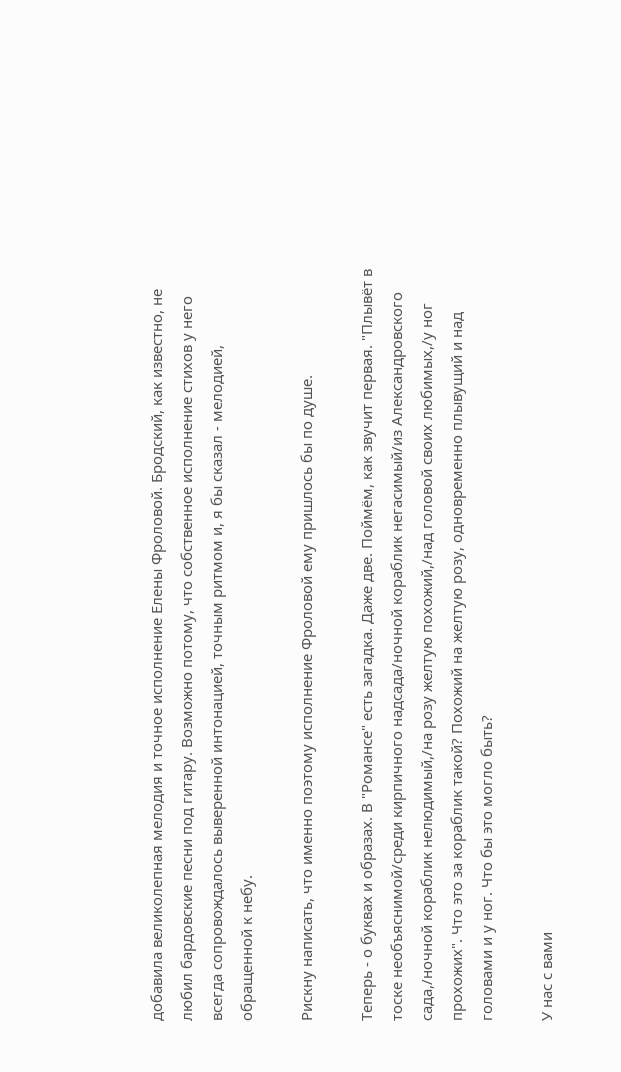добавила великолепная мелодия и точное исполнение Елены Фроловой. Бродский, как известно, не любил бардовские песни под гитару. Возможно потому, что собственное исполнение стихов у него всегда сопровождалось выверенной интонацией, точным ритмом и, я бы сказал - мелодией, обращенной к небу.

Рискну написать, что именно поэтому исполнение Фроловой ему пришлось бы по душе.

Теперь - о буквах и образах. В "Романсе" есть загадка. Даже две. Поймём, как звучит первая. "Плывёт в тоске необъяснимой/среди кирпичного надсада/ночной кораблик негасимый/из Александровского сада,/ночной кораблик нелюдимый,/на розу желтую похожий,/над головой своих любимых,/у ног прохожих". Что это за кораблик такой? Похожий на желтую розу, одновременно плывущий и над головами и у ног. Что бы это могло быть?

У нас с вами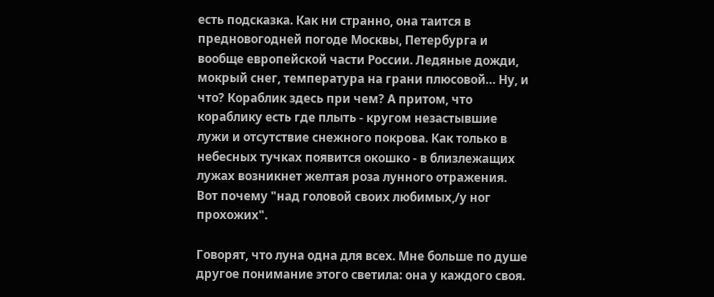есть подсказка. Как ни странно, она таится в предновогодней погоде Москвы, Петербурга и вообще европейской части России. Ледяные дожди, мокрый снег, температура на грани плюсовой… Ну, и что? Кораблик здесь при чем? А притом, что кораблику есть где плыть - кругом незастывшие лужи и отсутствие снежного покрова. Как только в небесных тучках появится окошко - в близлежащих лужах возникнет желтая роза лунного отражения. Вот почему "над головой своих любимых,/у ног прохожих".

Говорят, что луна одна для всех. Мне больше по душе другое понимание этого светила: она у каждого своя.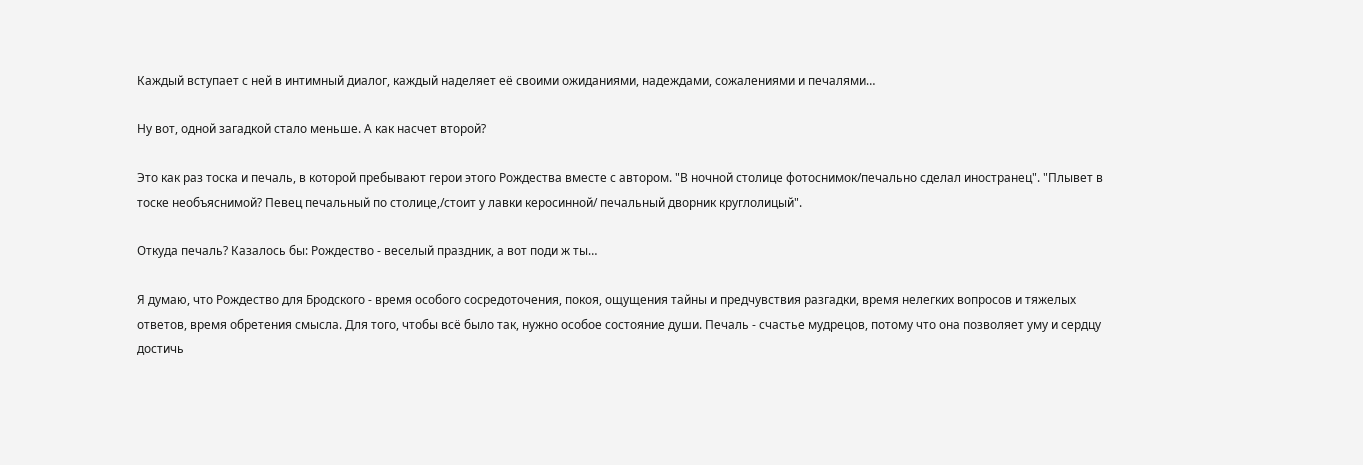Каждый вступает с ней в интимный диалог, каждый наделяет её своими ожиданиями, надеждами, сожалениями и печалями…

Ну вот, одной загадкой стало меньше. А как насчет второй?

Это как раз тоска и печаль, в которой пребывают герои этого Рождества вместе с автором. "В ночной столице фотоснимок/печально сделал иностранец". "Плывет в тоске необъяснимой? Певец печальный по столице,/стоит у лавки керосинной/ печальный дворник круглолицый".

Откуда печаль? Казалось бы: Рождество - веселый праздник, а вот поди ж ты…

Я думаю, что Рождество для Бродского - время особого сосредоточения, покоя, ощущения тайны и предчувствия разгадки, время нелегких вопросов и тяжелых ответов, время обретения смысла. Для того, чтобы всё было так, нужно особое состояние души. Печаль - счастье мудрецов, потому что она позволяет уму и сердцу достичь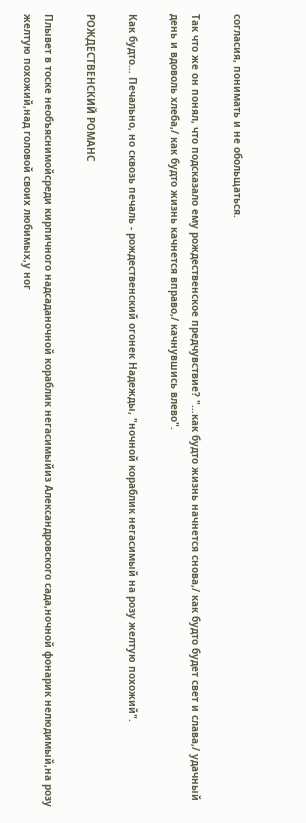согласия, понимать и не обольщаться.

Так что же он понял, что подсказало ему рождественское предчувствие? "…как будто жизнь начнется снова,/ как будто будет свет и слава,/ удачный день и вдоволь хлеба,/ как будто жизнь качнется вправо,/ качнувшись влево".

Как будто… Печально, но сквозь печаль - рождественский огонек Надежды, "ночной кораблик негасимый на розу желтую похожий".

РОЖДЕСТВЕНСКИЙ РОМАНС

Плывет в тоске необъяснимойсреди кирпичного надсаданочной кораблик негасимыйиз Александровского сада,ночной фонарик нелюдимый,на розу желтую похожий,над головой своих любимых,у ног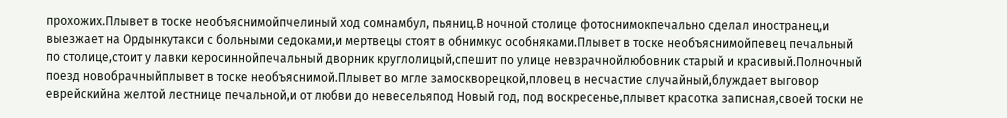прохожих.Плывет в тоске необъяснимойпчелиный ход сомнамбул, пьяниц.В ночной столице фотоснимокпечально сделал иностранец,и выезжает на Ордынкутакси с больными седоками,и мертвецы стоят в обнимкус особняками.Плывет в тоске необъяснимойпевец печальный по столице,стоит у лавки керосиннойпечальный дворник круглолицый,спешит по улице невзрачнойлюбовник старый и красивый.Полночный поезд новобрачныйплывет в тоске необъяснимой.Плывет во мгле замоскворецкой,пловец в несчастие случайный,блуждает выговор еврейскийна желтой лестнице печальной,и от любви до невесельяпод Новый год, под воскресенье,плывет красотка записная,своей тоски не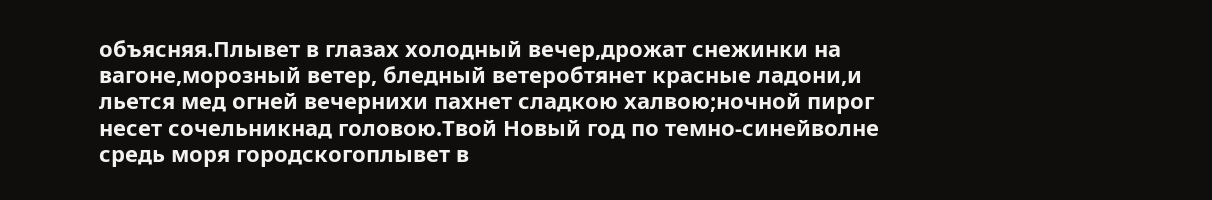объясняя.Плывет в глазах холодный вечер,дрожат снежинки на вагоне,морозный ветер, бледный ветеробтянет красные ладони,и льется мед огней вечернихи пахнет сладкою халвою;ночной пирог несет сочельникнад головою.Твой Новый год по темно-синейволне средь моря городскогоплывет в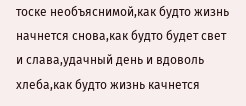тоске необъяснимой,как будто жизнь начнется снова,как будто будет свет и слава,удачный день и вдоволь хлеба,как будто жизнь качнется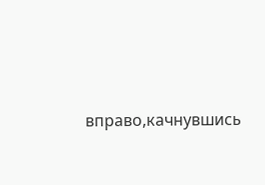вправо,качнувшись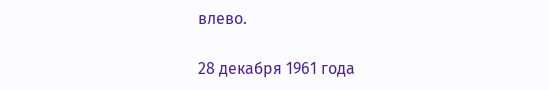влево.

28 декабря 1961 года